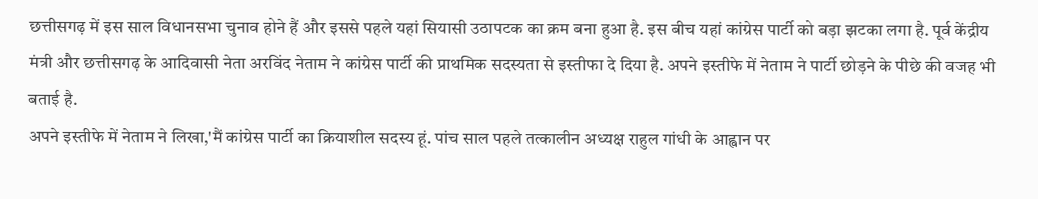छत्तीसगढ़ में इस साल विधानसभा चुनाव होने हैं और इससे पहले यहां सियासी उठापटक का क्रम बना हुआ है. इस बीच यहां कांग्रेस पार्टी को बड़ा झटका लगा है. पूर्व केंद्रीय मंत्री और छत्तीसगढ़ के आदिवासी नेता अरविंद नेताम ने कांग्रेस पार्टी की प्राथमिक सदस्यता से इस्तीफा दे दिया है. अपने इस्तीफे में नेताम ने पार्टी छोड़ने के पीछे की वजह भी बताई है.
अपने इस्तीफे में नेताम ने लिखा,'मैं कांग्रेस पार्टी का क्रियाशील सदस्य हूं. पांच साल पहले तत्कालीन अध्यक्ष राहुल गांधी के आह्वान पर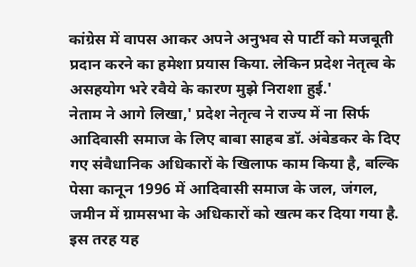कांग्रेस में वापस आकर अपने अनुभव से पार्टी को मजबूती प्रदान करने का हमेशा प्रयास किया. लेकिन प्रदेश नेतृत्व के असहयोग भरे रवैये के कारण मुझे निराशा हुई.'
नेताम ने आगे लिखा,' प्रदेश नेतृत्व ने राज्य में ना सिर्फ आदिवासी समाज के लिए बाबा साहब डॉ. अंबेडकर के दिए गए संवैधानिक अधिकारों के खिलाफ काम किया है, बल्कि पेसा कानून 1996 में आदिवासी समाज के जल, जंगल, जमीन में ग्रामसभा के अधिकारों को खत्म कर दिया गया है. इस तरह यह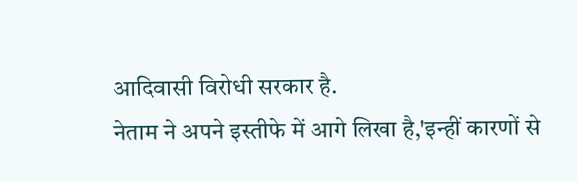आदिवासी विरोधी सरकार है.
नेताम ने अपने इस्तीफे में आगे लिखा है,'इन्हीं कारणों से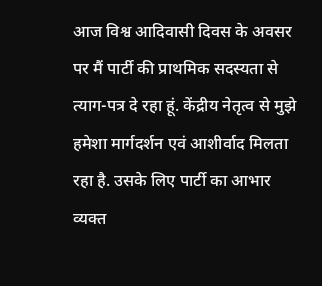आज विश्व आदिवासी दिवस के अवसर पर मैं पार्टी की प्राथमिक सदस्यता से त्याग-पत्र दे रहा हूं. केंद्रीय नेतृत्व से मुझे हमेशा मार्गदर्शन एवं आशीर्वाद मिलता रहा है. उसके लिए पार्टी का आभार व्यक्त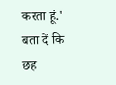करता हूं.' बता दें कि छह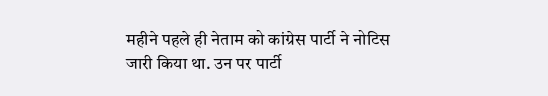महीने पहले ही नेताम को कांग्रेस पार्टी ने नोटिस जारी किया था. उन पर पार्टी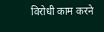विरोधी काम करने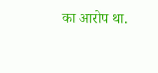का आरोप था.